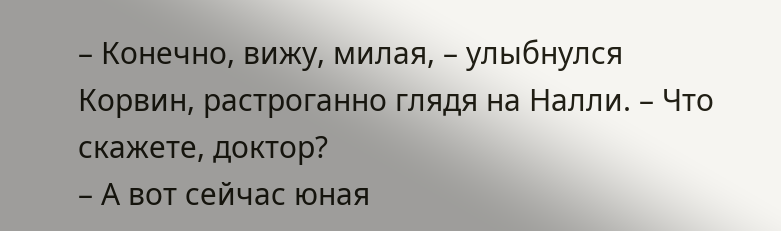– Конечно, вижу, милая, – улыбнулся Корвин, растроганно глядя на Налли. – Что скажете, доктор?
– А вот сейчас юная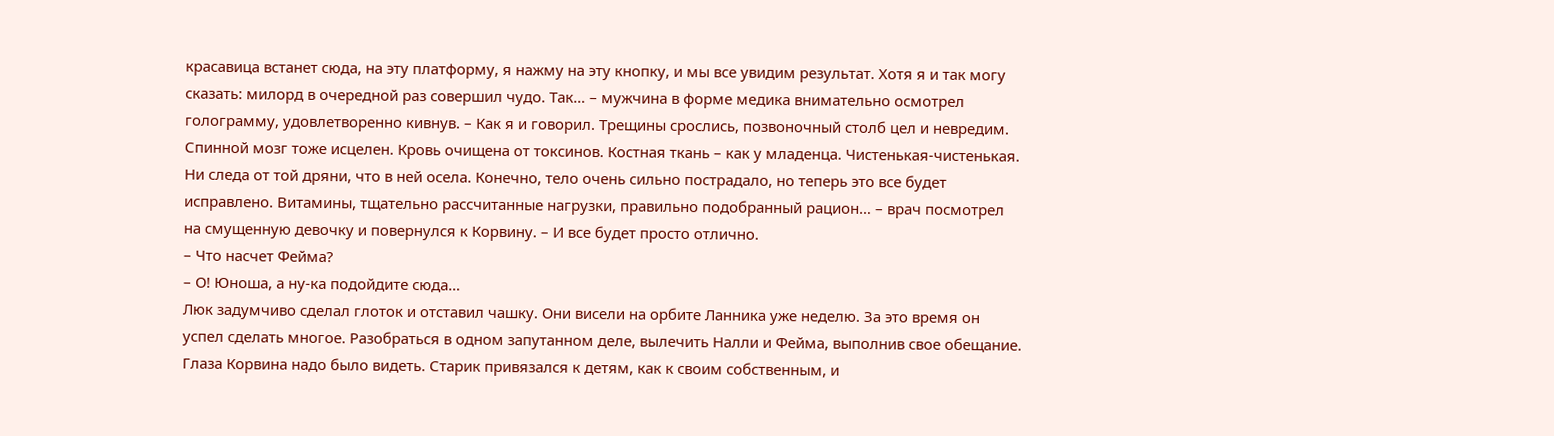красавица встанет сюда, на эту платформу, я нажму на эту кнопку, и мы все увидим результат. Хотя я и так могу сказать: милорд в очередной раз совершил чудо. Так… – мужчина в форме медика внимательно осмотрел голограмму, удовлетворенно кивнув. – Как я и говорил. Трещины срослись, позвоночный столб цел и невредим. Спинной мозг тоже исцелен. Кровь очищена от токсинов. Костная ткань – как у младенца. Чистенькая-чистенькая. Ни следа от той дряни, что в ней осела. Конечно, тело очень сильно пострадало, но теперь это все будет исправлено. Витамины, тщательно рассчитанные нагрузки, правильно подобранный рацион… – врач посмотрел на смущенную девочку и повернулся к Корвину. – И все будет просто отлично.
– Что насчет Фейма?
– О! Юноша, а ну-ка подойдите сюда…
Люк задумчиво сделал глоток и отставил чашку. Они висели на орбите Ланника уже неделю. За это время он успел сделать многое. Разобраться в одном запутанном деле, вылечить Налли и Фейма, выполнив свое обещание. Глаза Корвина надо было видеть. Старик привязался к детям, как к своим собственным, и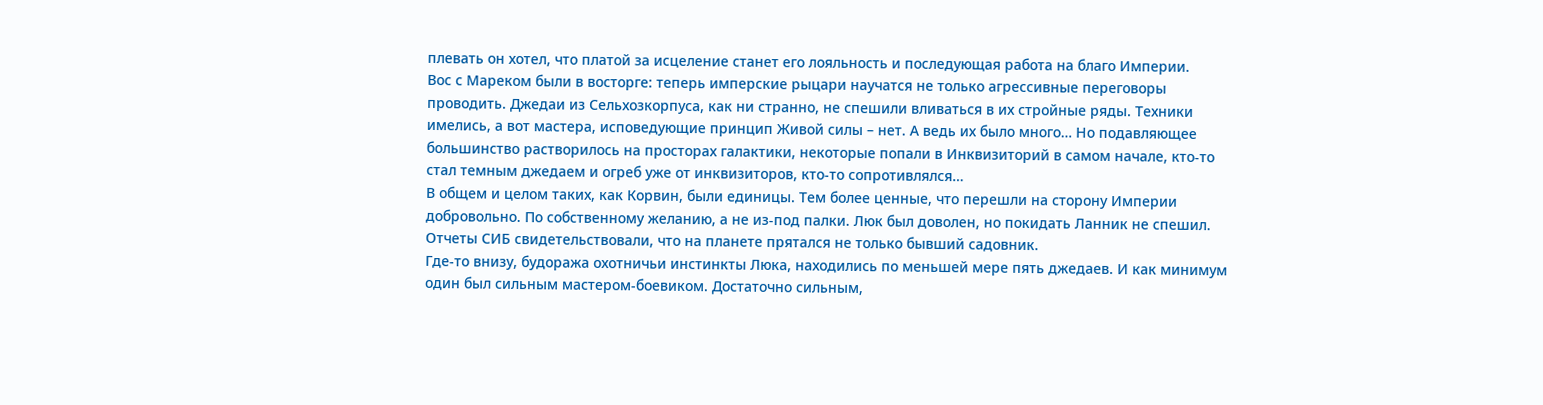плевать он хотел, что платой за исцеление станет его лояльность и последующая работа на благо Империи.
Вос с Мареком были в восторге: теперь имперские рыцари научатся не только агрессивные переговоры проводить. Джедаи из Сельхозкорпуса, как ни странно, не спешили вливаться в их стройные ряды. Техники имелись, а вот мастера, исповедующие принцип Живой силы – нет. А ведь их было много… Но подавляющее большинство растворилось на просторах галактики, некоторые попали в Инквизиторий в самом начале, кто-то стал темным джедаем и огреб уже от инквизиторов, кто-то сопротивлялся…
В общем и целом таких, как Корвин, были единицы. Тем более ценные, что перешли на сторону Империи добровольно. По собственному желанию, а не из-под палки. Люк был доволен, но покидать Ланник не спешил. Отчеты СИБ свидетельствовали, что на планете прятался не только бывший садовник.
Где-то внизу, будоража охотничьи инстинкты Люка, находились по меньшей мере пять джедаев. И как минимум один был сильным мастером-боевиком. Достаточно сильным,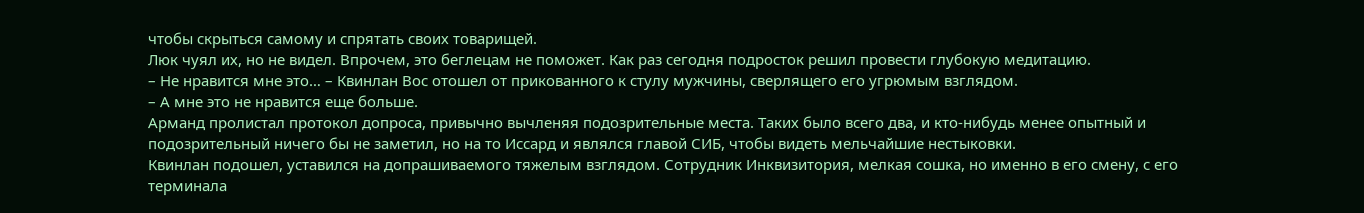чтобы скрыться самому и спрятать своих товарищей.
Люк чуял их, но не видел. Впрочем, это беглецам не поможет. Как раз сегодня подросток решил провести глубокую медитацию.
– Не нравится мне это… – Квинлан Вос отошел от прикованного к стулу мужчины, сверлящего его угрюмым взглядом.
– А мне это не нравится еще больше.
Арманд пролистал протокол допроса, привычно вычленяя подозрительные места. Таких было всего два, и кто-нибудь менее опытный и подозрительный ничего бы не заметил, но на то Иссард и являлся главой СИБ, чтобы видеть мельчайшие нестыковки.
Квинлан подошел, уставился на допрашиваемого тяжелым взглядом. Сотрудник Инквизитория, мелкая сошка, но именно в его смену, с его терминала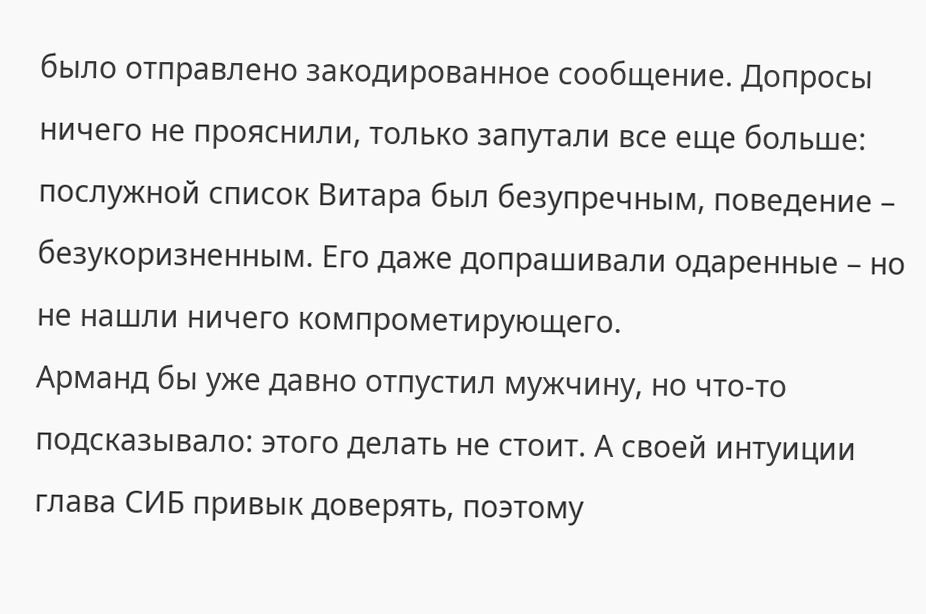было отправлено закодированное сообщение. Допросы ничего не прояснили, только запутали все еще больше: послужной список Витара был безупречным, поведение – безукоризненным. Его даже допрашивали одаренные – но не нашли ничего компрометирующего.
Арманд бы уже давно отпустил мужчину, но что-то подсказывало: этого делать не стоит. А своей интуиции глава СИБ привык доверять, поэтому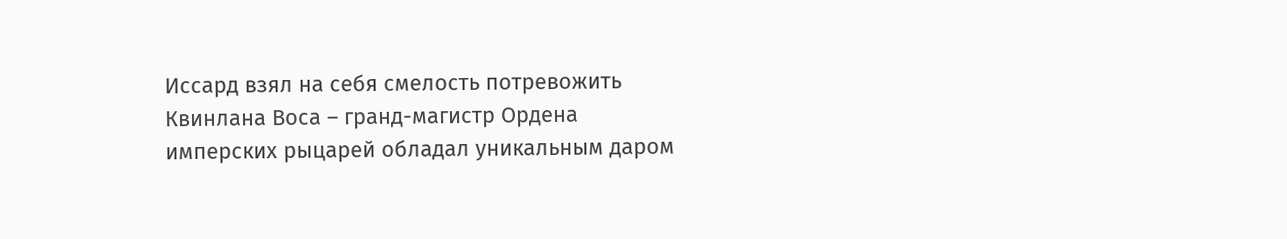Иссард взял на себя смелость потревожить Квинлана Воса – гранд-магистр Ордена имперских рыцарей обладал уникальным даром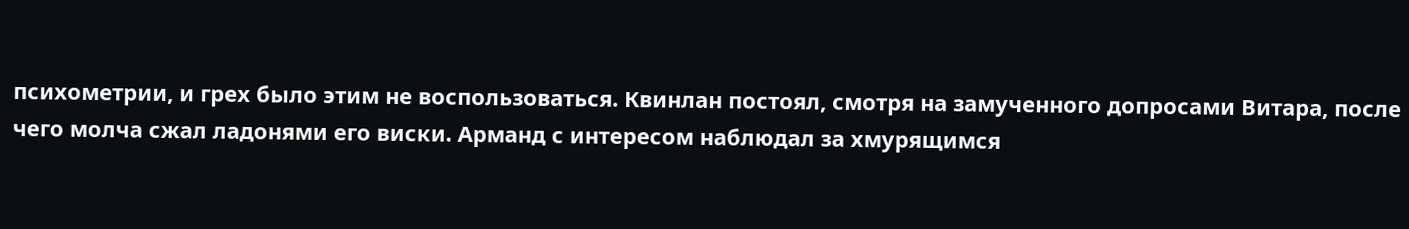психометрии, и грех было этим не воспользоваться. Квинлан постоял, смотря на замученного допросами Витара, после чего молча сжал ладонями его виски. Арманд с интересом наблюдал за хмурящимся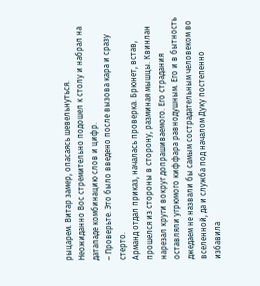рыцарем. Витар замер, опасаясь шевельнуться.
Неожиданно Вос стремительно подошел к столу и набрал на датападе комбинацию слов и цифр.
– Проверьте. Это было введено после вызова кара и сразу стерто.
Арманд отдал приказ, началась проверка. Брюнет, встав, прошелся из стороны в сторону, разминая мышцы. Квинлан нарезал круги вокруг допрашиваемого. Его страдания оставляли угрюмого киффара равнодушным. Его и в бытность джедаем не назвали бы самым сострадательным человеком во вселенной, да и служба под началом Дуку постепенно избавила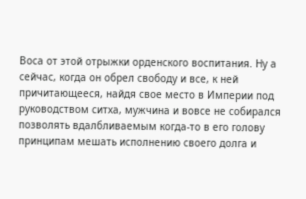Воса от этой отрыжки орденского воспитания. Ну а сейчас, когда он обрел свободу и все, к ней причитающееся, найдя свое место в Империи под руководством ситха, мужчина и вовсе не собирался позволять вдалбливаемым когда-то в его голову принципам мешать исполнению своего долга и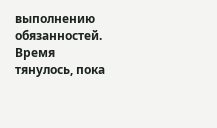выполнению обязанностей.
Время тянулось, пока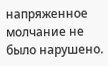напряженное молчание не было нарушено.